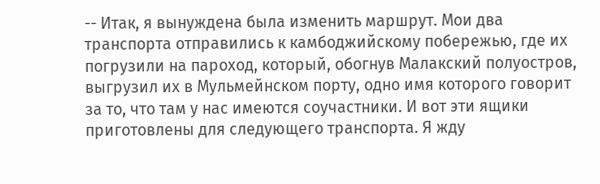-- Итак, я вынуждена была изменить маршрут. Мои два транспорта отправились к камбоджийскому побережью, где их погрузили на пароход, который, обогнув Малакский полуостров, выгрузил их в Мульмейнском порту, одно имя которого говорит за то, что там у нас имеются соучастники. И вот эти ящики приготовлены для следующего транспорта. Я жду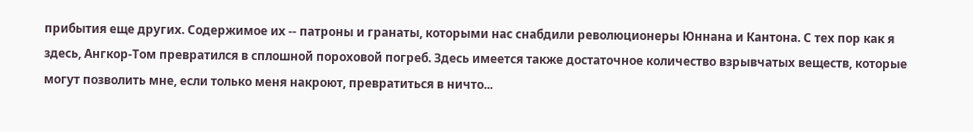прибытия еще других. Содержимое их -- патроны и гранаты, которыми нас снабдили революционеры Юннана и Кантона. С тех пор как я здесь, Ангкор-Том превратился в сплошной пороховой погреб. Здесь имеется также достаточное количество взрывчатых веществ, которые могут позволить мне, если только меня накроют, превратиться в ничто...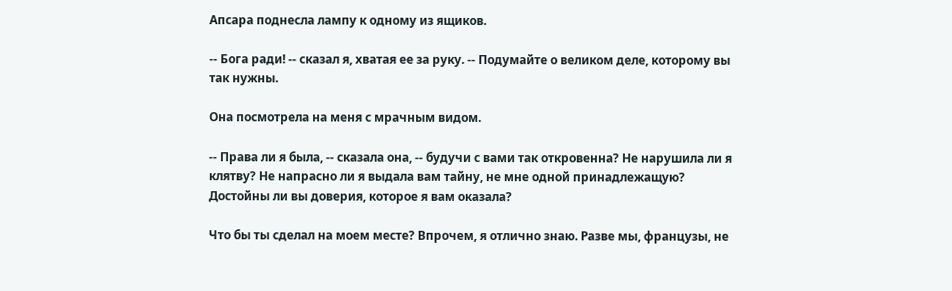Апсара поднесла лампу к одному из ящиков.

-- Бога ради! -- сказал я, хватая ее за руку. -- Подумайте о великом деле, которому вы так нужны.

Она посмотрела на меня с мрачным видом.

-- Права ли я была, -- сказала она, -- будучи с вами так откровенна? Не нарушила ли я клятву? Не напрасно ли я выдала вам тайну, не мне одной принадлежащую? Достойны ли вы доверия, которое я вам оказала?

Что бы ты сделал на моем месте? Впрочем, я отлично знаю. Разве мы, французы, не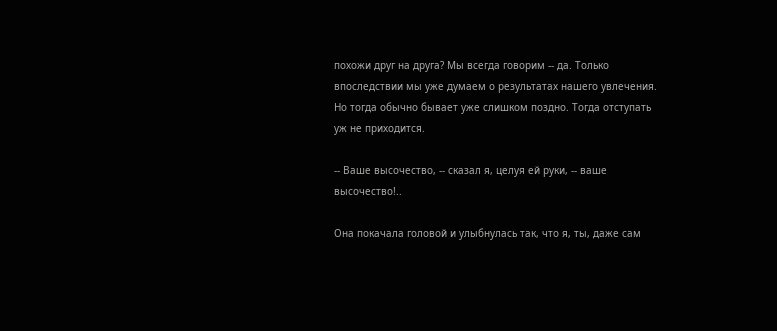похожи друг на друга? Мы всегда говорим -- да. Только впоследствии мы уже думаем о результатах нашего увлечения. Но тогда обычно бывает уже слишком поздно. Тогда отступать уж не приходится.

-- Ваше высочество, -- сказал я, целуя ей руки, -- ваше высочество!..

Она покачала головой и улыбнулась так, что я, ты, даже сам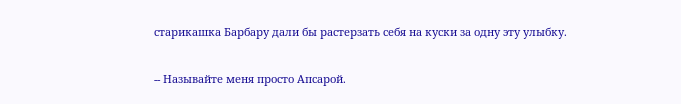старикашка Барбару дали бы растерзать себя на куски за одну эту улыбку.

-- Называйте меня просто Апсарой.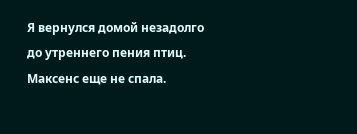Я вернулся домой незадолго до утреннего пения птиц. Максенс еще не спала.